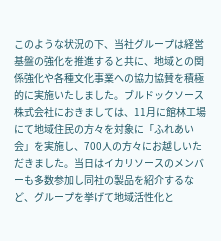このような状況の下、当社グループは経営基盤の強化を推進すると共に、地域との関係強化や各種文化事業への協力協賛を積極的に実施いたしました。ブルドックソース株式会社におきましては、11月に館林工場にて地域住民の方々を対象に「ふれあい会」を実施し、700人の方々にお越しいただきました。当日はイカリソースのメンバーも多数参加し同社の製品を紹介するなど、グループを挙げて地域活性化と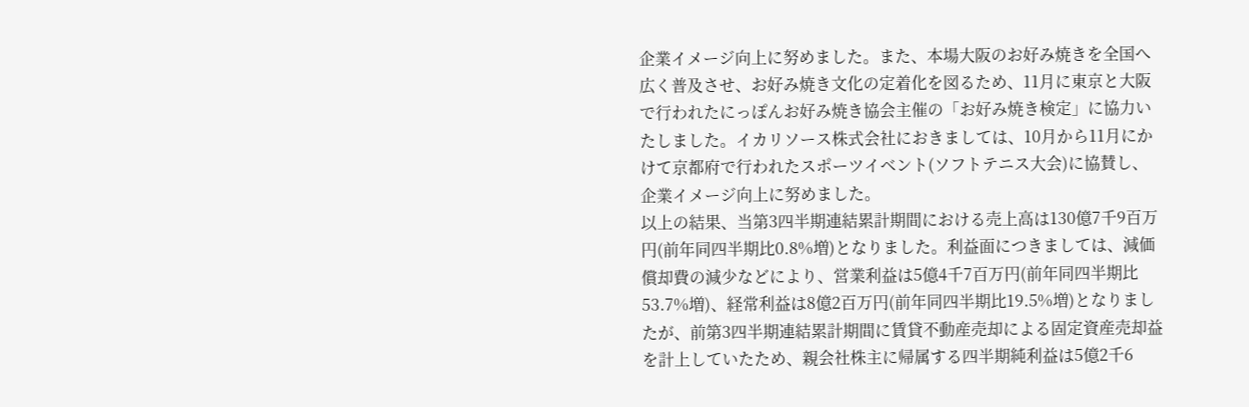企業イメージ向上に努めました。また、本場大阪のお好み焼きを全国へ広く普及させ、お好み焼き文化の定着化を図るため、11月に東京と大阪で行われたにっぽんお好み焼き協会主催の「お好み焼き検定」に協力いたしました。イカリソース株式会社におきましては、10月から11月にかけて京都府で行われたスポーツイベント(ソフトテニス大会)に協賛し、企業イメージ向上に努めました。
以上の結果、当第3四半期連結累計期間における売上高は130億7千9百万円(前年同四半期比0.8%増)となりました。利益面につきましては、減価償却費の減少などにより、営業利益は5億4千7百万円(前年同四半期比53.7%増)、経常利益は8億2百万円(前年同四半期比19.5%増)となりましたが、前第3四半期連結累計期間に賃貸不動産売却による固定資産売却益を計上していたため、親会社株主に帰属する四半期純利益は5億2千6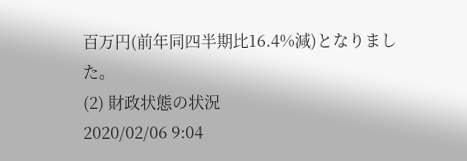百万円(前年同四半期比16.4%減)となりました。
(2) 財政状態の状況
2020/02/06 9:04